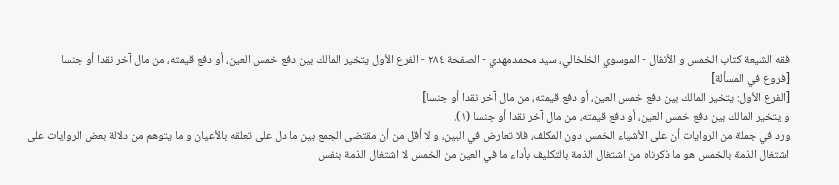فقه الشيعة كتاب الخمس و الأنفال - الموسوي الخلخالي، سيد محمدمهدي - الصفحة ٢٨٤ - الفرع الأول يتخير المالك بين دفع خمس العين، أو دفع قيمته، من مال آخر نقدا أو جنسا
[فروع في المسألة]
[الفرع الأول: يتخير المالك بين دفع خمس العين، أو دفع قيمته، من مال آخر نقدا أو جنسا]
و يتخير المالك بين دفع خمس العين، أو دفع قيمته، من مال آخر نقدا أو جنسا (١).
ورد في جملة من الروايات أن على الأشياء الخمس دون المكلف، فلا تعارض في البين، و لا أقل من أن مقتضى الجمع بين ما دل على تعلقه بالأعيان و ما يتوهم من دلالة بعض الروايات على اشتغال الذمة بالخمس هو ما ذكرناه من اشتغال الذمة بالتكليف بأداء ما في العين من الخمس لا اشتغال الذمة بنفس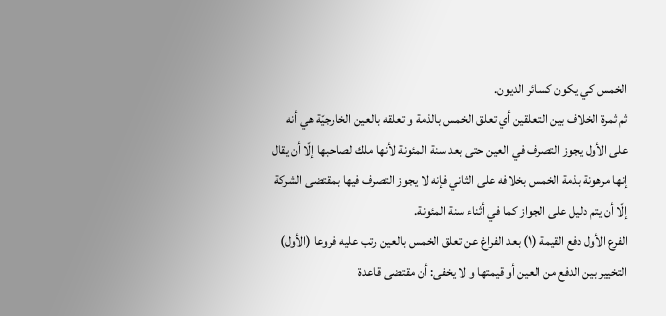الخمس كي يكون كسائر الديون.
ثم ثمرة الخلاف بين التعلقين أي تعلق الخمس بالذمة و تعلقه بالعين الخارجيّة هي أنه على الأول يجوز التصرف في العين حتى بعد سنة المئونة لأنها ملك لصاحبها إلّا أن يقال إنها مرهونة بذمة الخمس بخلافه على الثاني فإنه لا يجوز التصرف فيها بمقتضى الشركة إلّا أن يتم دليل على الجواز كما في أثناء سنة المئونة.
الفرع الأول دفع القيمة (١) بعد الفراغ عن تعلق الخمس بالعين رتب عليه فروعا (الأول) التخيير بين الدفع من العين أو قيمتها و لا يخفى: أن مقتضى قاعدة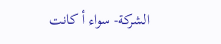الشركة- سواء أ كانت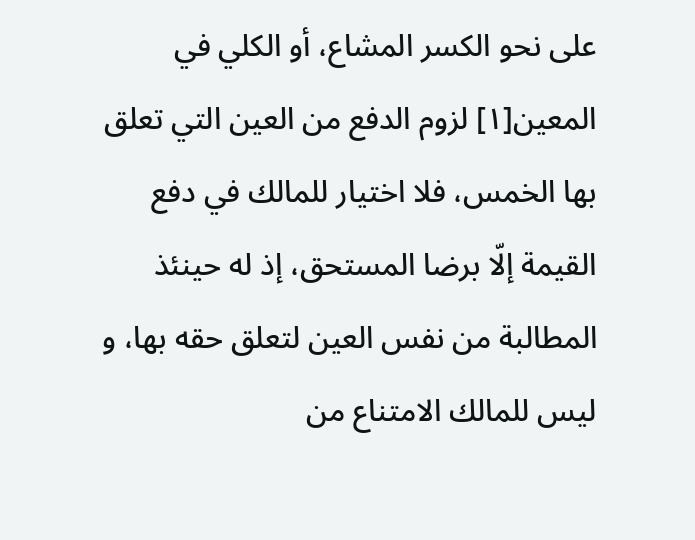على نحو الكسر المشاع، أو الكلي في المعين[١] لزوم الدفع من العين التي تعلق بها الخمس، فلا اختيار للمالك في دفع القيمة إلّا برضا المستحق، إذ له حينئذ المطالبة من نفس العين لتعلق حقه بها، و ليس للمالك الامتناع من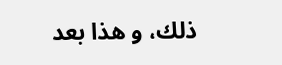ذلك، و هذا بعد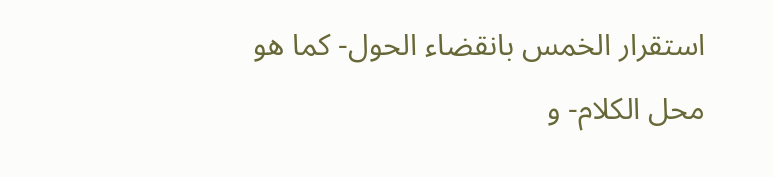استقرار الخمس بانقضاء الحول- كما هو محل الكلام- و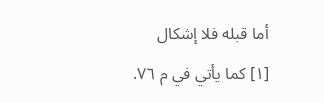أما قبله فلا إشكال
[١] كما يأتي في م ٧٦.